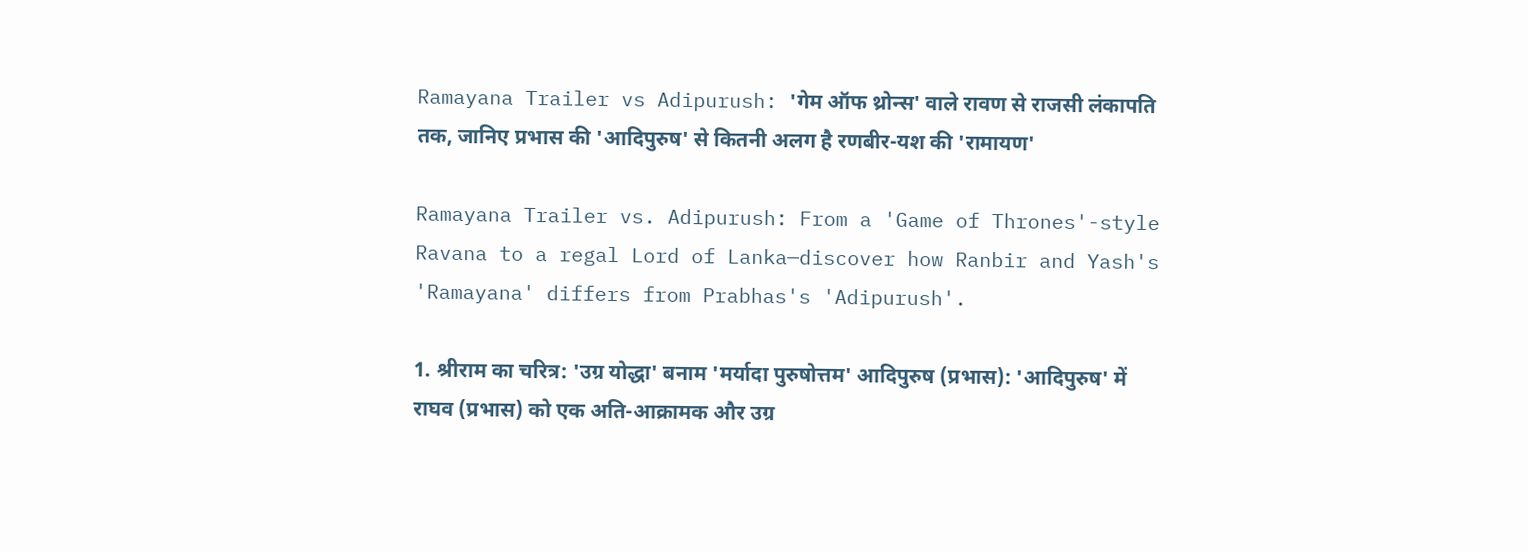Ramayana Trailer vs Adipurush: 'गेम ऑफ थ्रोन्स' वाले रावण से राजसी लंकापति तक, जानिए प्रभास की 'आदिपुरुष' से कितनी अलग है रणबीर-यश की 'रामायण'

Ramayana Trailer vs. Adipurush: From a 'Game of Thrones'-style Ravana to a regal Lord of Lanka—discover how Ranbir and Yash's 'Ramayana' differs from Prabhas's 'Adipurush'.

1. श्रीराम का चरित्र: 'उग्र योद्धा' बनाम 'मर्यादा पुरुषोत्तम' आदिपुरुष (प्रभास): 'आदिपुरुष' में राघव (प्रभास) को एक अति-आक्रामक और उग्र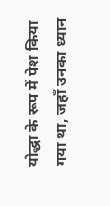योद्धा के रूप में पेश किया गया था, जहाँ उनका ध्यान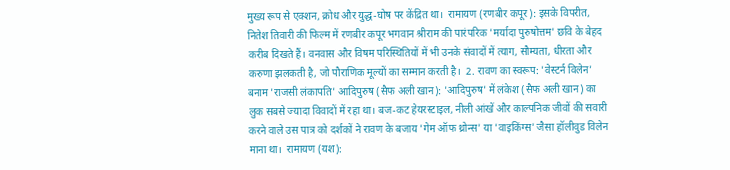मुख्य रूप से एक्शन, क्रोध और युद्ध-घोष पर केंद्रित था।  रामायण (रणबीर कपूर): इसके विपरीत, नितेश तिवारी की फिल्म में रणबीर कपूर भगवान श्रीराम की पारंपरिक 'मर्यादा पुरुषोत्तम' छवि के बेहद करीब दिखते हैं। वनवास और विषम परिस्थितियों में भी उनके संवादों में त्याग, सौम्यता, धीरता और करुणा झलकती है, जो पौराणिक मूल्यों का सम्मान करती है।  2. रावण का स्वरूप: 'वेस्टर्न विलेन' बनाम 'राजसी लंकापति' आदिपुरुष (सैफ अली खान): 'आदिपुरुष' में लंकेश (सैफ अली खान) का लुक सबसे ज्यादा विवादों में रहा था। बज-कट हेयरस्टाइल, नीली आंखें और काल्पनिक जीवों की सवारी करने वाले उस पात्र को दर्शकों ने रावण के बजाय 'गेम ऑफ थ्रोन्स' या 'वाइकिंग्स' जैसा हॉलीवुड विलेन माना था।  रामायण (यश):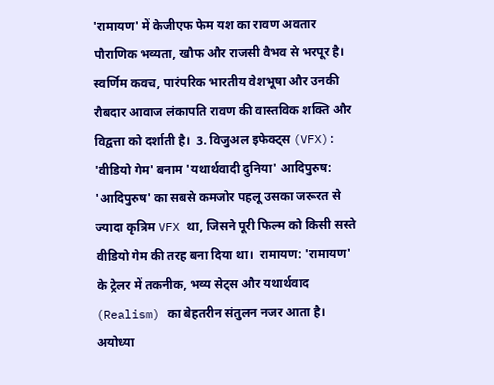'रामायण' में केजीएफ फेम यश का रावण अवतार पौराणिक भव्यता, खौफ और राजसी वैभव से भरपूर है। स्वर्णिम कवच, पारंपरिक भारतीय वेशभूषा और उनकी रौबदार आवाज लंकापति रावण की वास्तविक शक्ति और विद्वत्ता को दर्शाती है।  3. विजुअल इफेक्ट्स (VFX): 'वीडियो गेम' बनाम 'यथार्थवादी दुनिया' आदिपुरुष: 'आदिपुरुष' का सबसे कमजोर पहलू उसका जरूरत से ज्यादा कृत्रिम VFX था, जिसने पूरी फिल्म को किसी सस्ते वीडियो गेम की तरह बना दिया था।  रामायण: 'रामायण' के ट्रेलर में तकनीक, भव्य सेट्स और यथार्थवाद (Realism) का बेहतरीन संतुलन नजर आता है। अयोध्या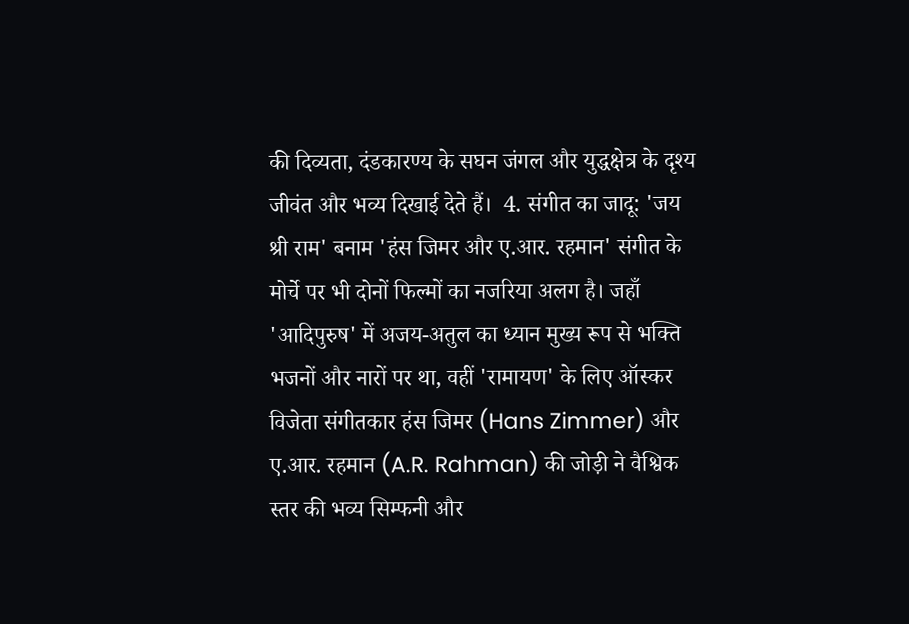की दिव्यता, दंडकारण्य के सघन जंगल और युद्धक्षेत्र के दृश्य जीवंत और भव्य दिखाई देते हैं।  4. संगीत का जादू: 'जय श्री राम' बनाम 'हंस जिमर और ए.आर. रहमान' संगीत के मोर्चे पर भी दोनों फिल्मों का नजरिया अलग है। जहाँ 'आदिपुरुष' में अजय-अतुल का ध्यान मुख्य रूप से भक्ति भजनों और नारों पर था, वहीं 'रामायण' के लिए ऑस्कर विजेता संगीतकार हंस जिमर (Hans Zimmer) और ए.आर. रहमान (A.R. Rahman) की जोड़ी ने वैश्विक स्तर की भव्य सिम्फनी और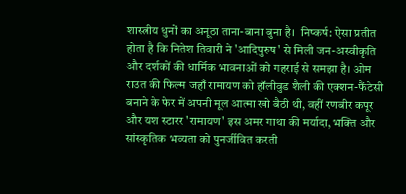शास्त्रीय धुनों का अनूठा ताना-बाना बुना है।  निष्कर्ष: ऐसा प्रतीत होता है कि नितेश तिवारी ने 'आदिपुरुष' से मिली जन-अस्वीकृति और दर्शकों की धार्मिक भावनाओं को गहराई से समझा है। ओम राउत की फिल्म जहाँ रामायण को हॉलीवुड शैली की एक्शन-फैंटेसी बनाने के फेर में अपनी मूल आत्मा खो बैठी थी, वहीं रणबीर कपूर और यश स्टारर 'रामायण' इस अमर गाथा की मर्यादा, भक्ति और सांस्कृतिक भव्यता को पुनर्जीवित करती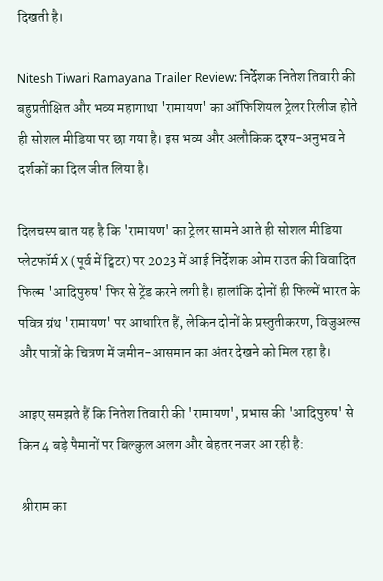दिखती है।

Nitesh Tiwari Ramayana Trailer Review: निर्देशक नितेश तिवारी की बहुप्रतीक्षित और भव्य महागाथा 'रामायण' का ऑफिशियल ट्रेलर रिलीज होते ही सोशल मीडिया पर छा गया है। इस भव्य और अलौकिक दृश्य-अनुभव ने दर्शकों का दिल जीत लिया है।

दिलचस्प बात यह है कि 'रामायण' का ट्रेलर सामने आते ही सोशल मीडिया प्लेटफॉर्म X (पूर्व में ट्विटर) पर 2023 में आई निर्देशक ओम राउत की विवादित फिल्म 'आदिपुरुष' फिर से ट्रेंड करने लगी है। हालांकि दोनों ही फिल्में भारत के पवित्र ग्रंथ 'रामायण' पर आधारित हैं, लेकिन दोनों के प्रस्तुतीकरण, विजुअल्स और पात्रों के चित्रण में जमीन-आसमान का अंतर देखने को मिल रहा है।

आइए समझते हैं कि नितेश तिवारी की 'रामायण', प्रभास की 'आदिपुरुष' से किन 4 बड़े पैमानों पर बिल्कुल अलग और बेहतर नजर आ रही है:

 श्रीराम का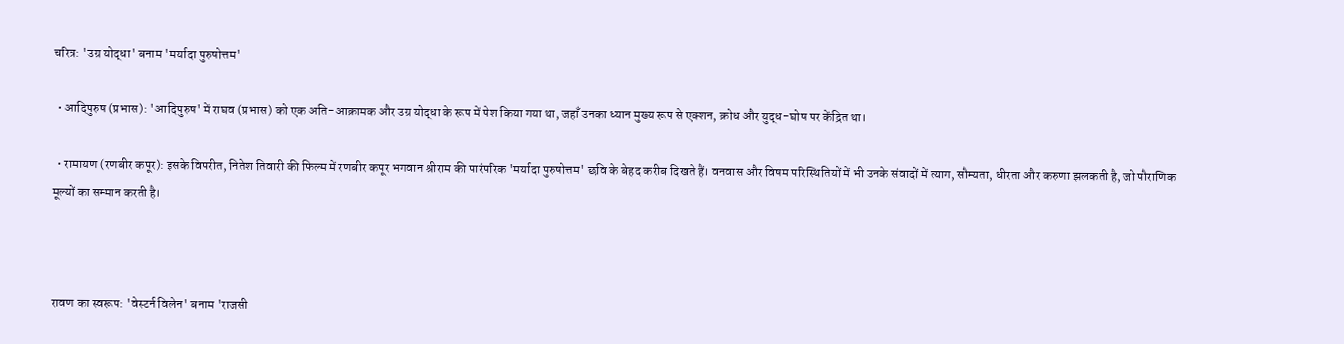चरित्र: 'उग्र योद्धा' बनाम 'मर्यादा पुरुषोत्तम'

  • आदिपुरुष (प्रभास): 'आदिपुरुष' में राघव (प्रभास) को एक अति-आक्रामक और उग्र योद्धा के रूप में पेश किया गया था, जहाँ उनका ध्यान मुख्य रूप से एक्शन, क्रोध और युद्ध-घोष पर केंद्रित था।

  • रामायण (रणबीर कपूर): इसके विपरीत, नितेश तिवारी की फिल्म में रणबीर कपूर भगवान श्रीराम की पारंपरिक 'मर्यादा पुरुषोत्तम' छवि के बेहद करीब दिखते हैं। वनवास और विषम परिस्थितियों में भी उनके संवादों में त्याग, सौम्यता, धीरता और करुणा झलकती है, जो पौराणिक मूल्यों का सम्मान करती है।



रावण का स्वरूप: 'वेस्टर्न विलेन' बनाम 'राजसी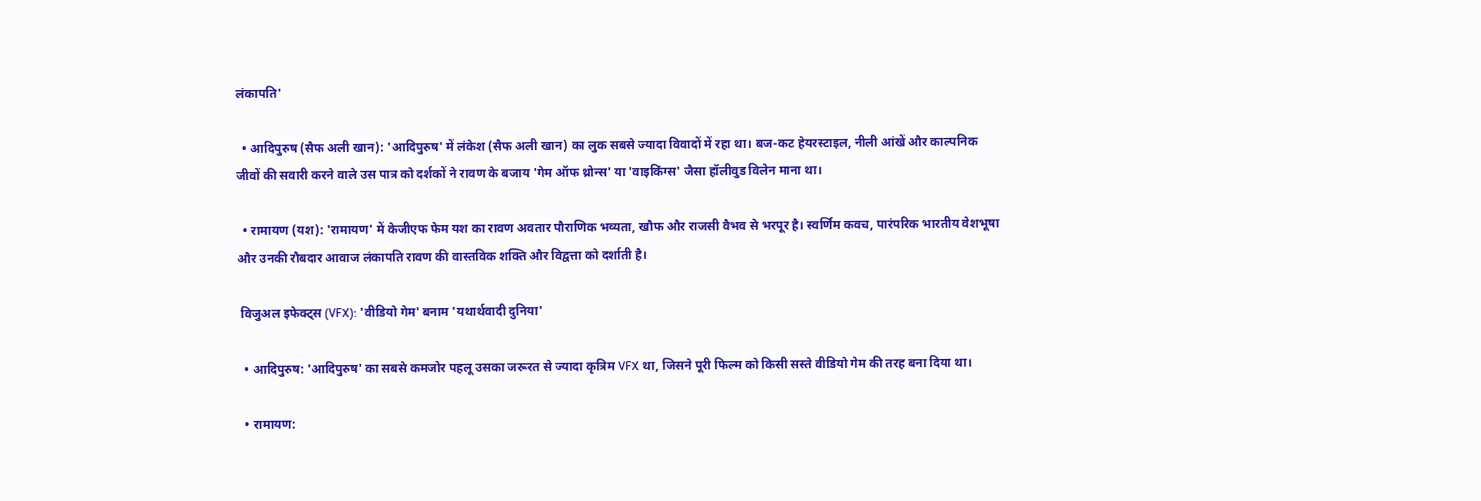लंकापति'

  • आदिपुरुष (सैफ अली खान): 'आदिपुरुष' में लंकेश (सैफ अली खान) का लुक सबसे ज्यादा विवादों में रहा था। बज-कट हेयरस्टाइल, नीली आंखें और काल्पनिक जीवों की सवारी करने वाले उस पात्र को दर्शकों ने रावण के बजाय 'गेम ऑफ थ्रोन्स' या 'वाइकिंग्स' जैसा हॉलीवुड विलेन माना था।

  • रामायण (यश): 'रामायण' में केजीएफ फेम यश का रावण अवतार पौराणिक भव्यता, खौफ और राजसी वैभव से भरपूर है। स्वर्णिम कवच, पारंपरिक भारतीय वेशभूषा और उनकी रौबदार आवाज लंकापति रावण की वास्तविक शक्ति और विद्वत्ता को दर्शाती है।

 विजुअल इफेक्ट्स (VFX): 'वीडियो गेम' बनाम 'यथार्थवादी दुनिया'

  • आदिपुरुष: 'आदिपुरुष' का सबसे कमजोर पहलू उसका जरूरत से ज्यादा कृत्रिम VFX था, जिसने पूरी फिल्म को किसी सस्ते वीडियो गेम की तरह बना दिया था।

  • रामायण: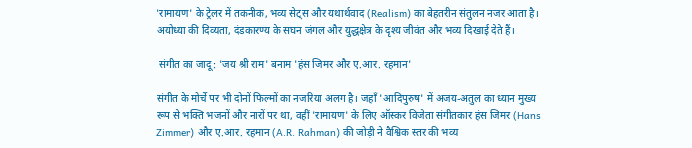'रामायण' के ट्रेलर में तकनीक, भव्य सेट्स और यथार्थवाद (Realism) का बेहतरीन संतुलन नजर आता है। अयोध्या की दिव्यता, दंडकारण्य के सघन जंगल और युद्धक्षेत्र के दृश्य जीवंत और भव्य दिखाई देते हैं।

 संगीत का जादू: 'जय श्री राम' बनाम 'हंस जिमर और ए.आर. रहमान'

संगीत के मोर्चे पर भी दोनों फिल्मों का नजरिया अलग है। जहाँ 'आदिपुरुष' में अजय-अतुल का ध्यान मुख्य रूप से भक्ति भजनों और नारों पर था, वहीं 'रामायण' के लिए ऑस्कर विजेता संगीतकार हंस जिमर (Hans Zimmer) और ए.आर. रहमान (A.R. Rahman) की जोड़ी ने वैश्विक स्तर की भव्य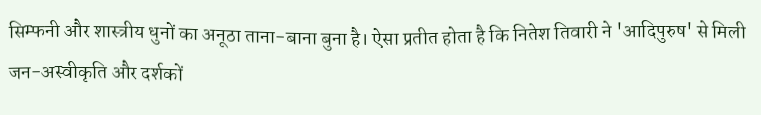सिम्फनी और शास्त्रीय धुनों का अनूठा ताना-बाना बुना है। ऐसा प्रतीत होता है कि नितेश तिवारी ने 'आदिपुरुष' से मिली जन-अस्वीकृति और दर्शकों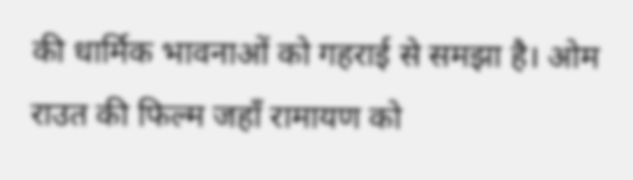की धार्मिक भावनाओं को गहराई से समझा है। ओम राउत की फिल्म जहाँ रामायण को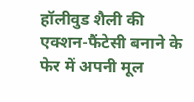हॉलीवुड शैली की एक्शन-फैंटेसी बनाने के फेर में अपनी मूल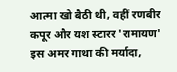आत्मा खो बैठी थी, वहीं रणबीर कपूर और यश स्टारर 'रामायण' इस अमर गाथा की मर्यादा,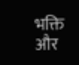भक्ति और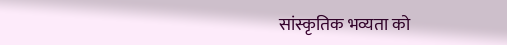सांस्कृतिक भव्यता को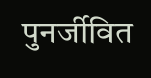पुनर्जीवित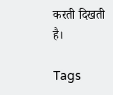करती दिखती है।

Tags